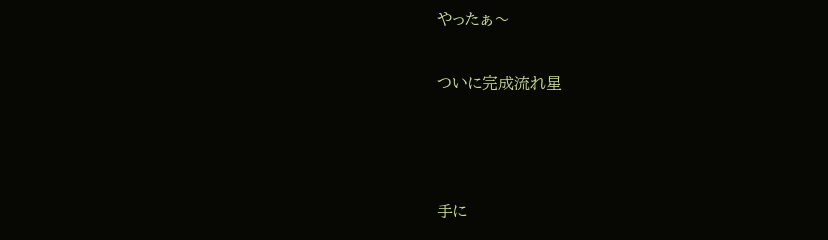やったぁ〜

ついに完成流れ星



手に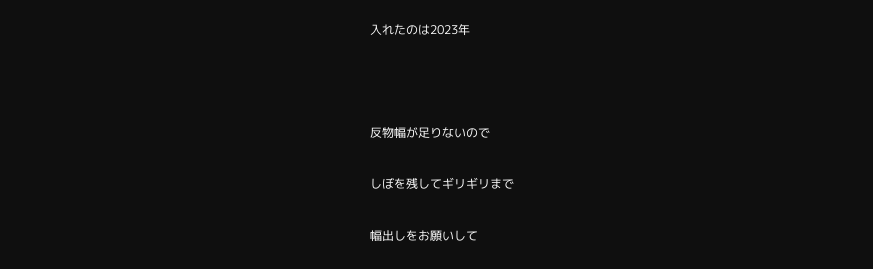入れたのは2023年



反物幅が足りないので

しぼを残してギリギリまで

幅出しをお願いして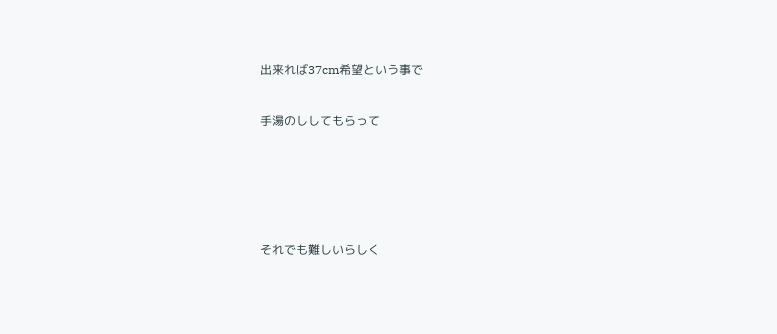出来れば37cm希望という事で

手湯のししてもらって




それでも難しいらしく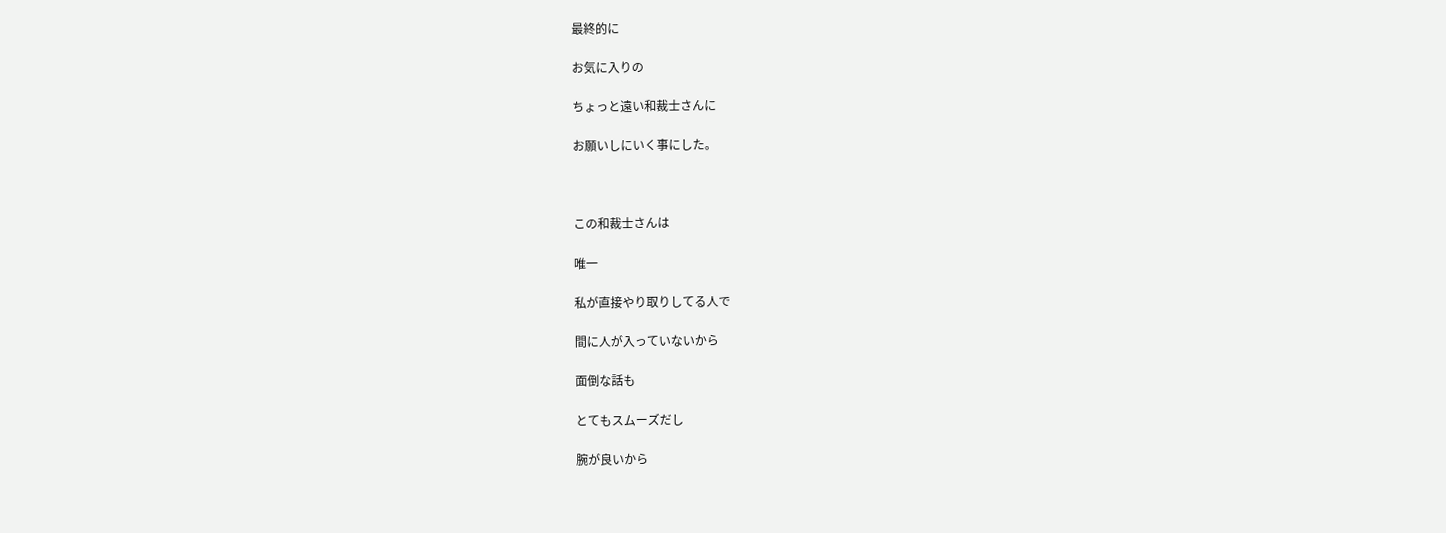最終的に

お気に入りの

ちょっと遠い和裁士さんに

お願いしにいく事にした。



この和裁士さんは

唯一

私が直接やり取りしてる人で

間に人が入っていないから

面倒な話も

とてもスムーズだし

腕が良いから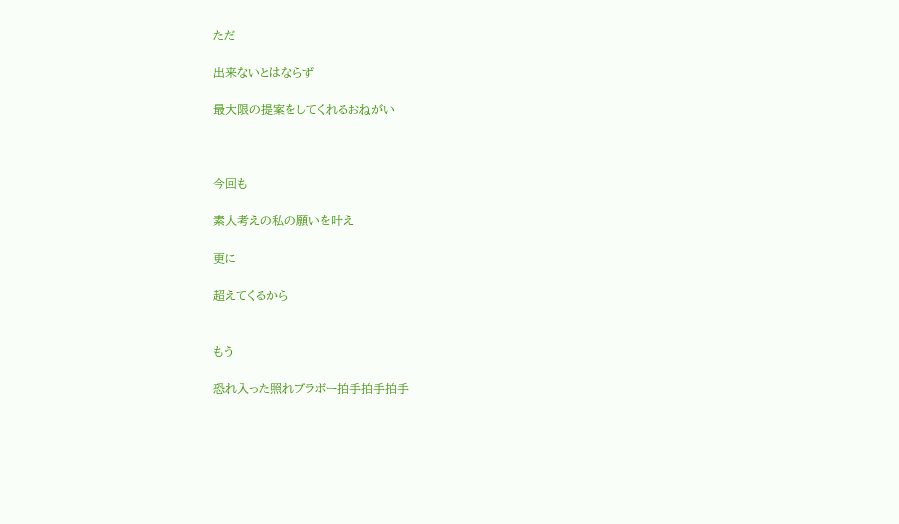ただ

出来ないとはならず

最大限の提案をしてくれるおねがい



今回も

素人考えの私の願いを叶え

更に

超えてくるから


もう

恐れ入った照れブラボー拍手拍手拍手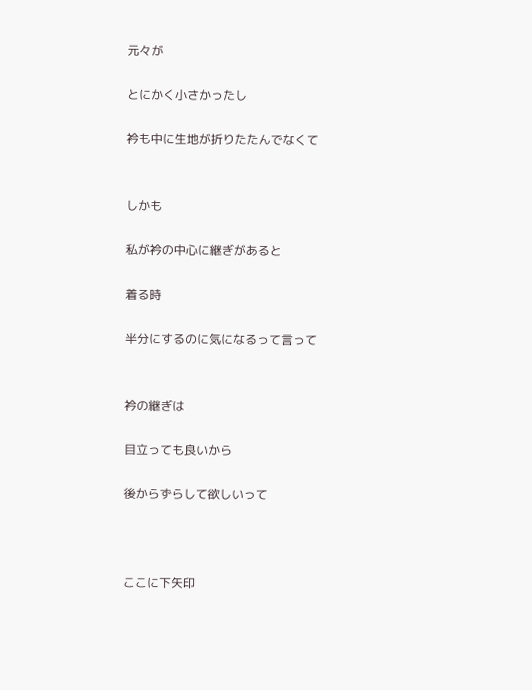元々が

とにかく小さかったし

衿も中に生地が折りたたんでなくて


しかも

私が衿の中心に継ぎがあると

着る時

半分にするのに気になるって言って


衿の継ぎは

目立っても良いから

後からずらして欲しいって



ここに下矢印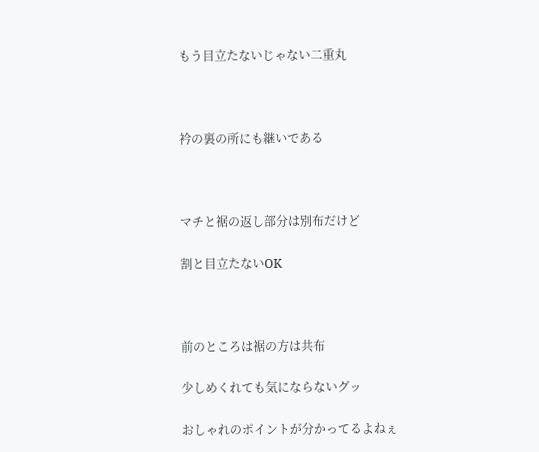もう目立たないじゃない二重丸



衿の裏の所にも継いである



マチと裾の返し部分は別布だけど

割と目立たないOK



前のところは裾の方は共布

少しめくれても気にならないグッ

おしゃれのポイントが分かってるよねぇ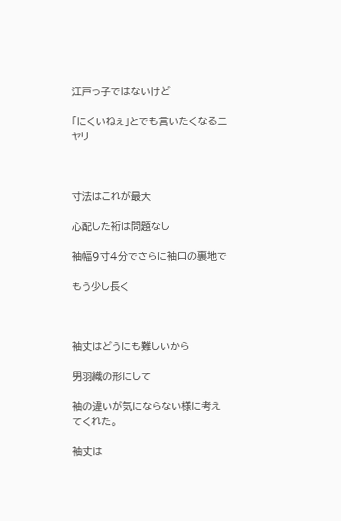江戸っ子ではないけど

「にくいねぇ」とでも言いたくなるニヤリ



寸法はこれが最大

心配した裄は問題なし

袖幅9寸4分でさらに袖口の裏地で

もう少し長く



袖丈はどうにも難しいから

男羽織の形にして

袖の違いが気にならない様に考えてくれた。

袖丈は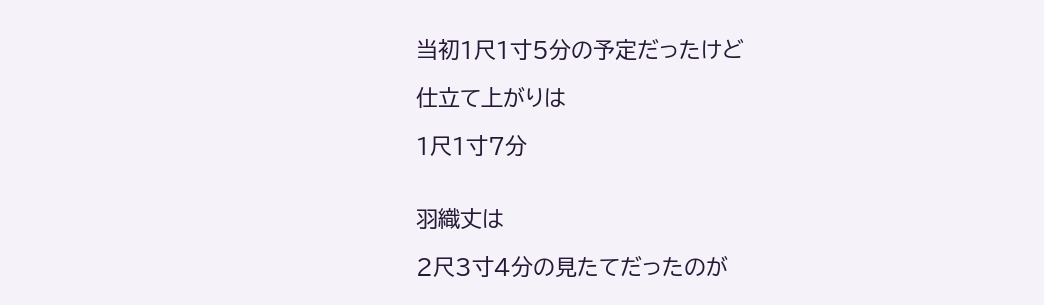当初1尺1寸5分の予定だったけど

仕立て上がりは

1尺1寸7分


羽織丈は

2尺3寸4分の見たてだったのが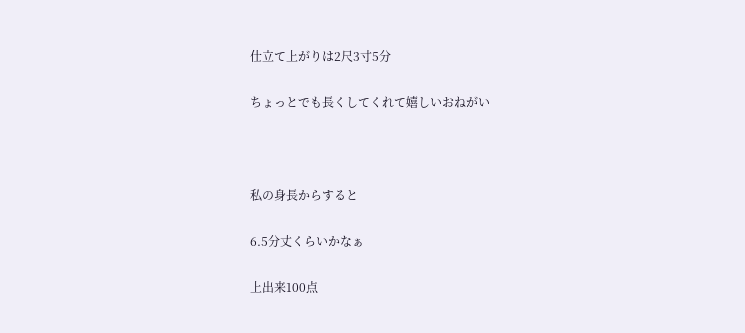仕立て上がりは2尺3寸5分

ちょっとでも長くしてくれて嬉しいおねがい



私の身長からすると

6.5分丈くらいかなぁ

上出来100点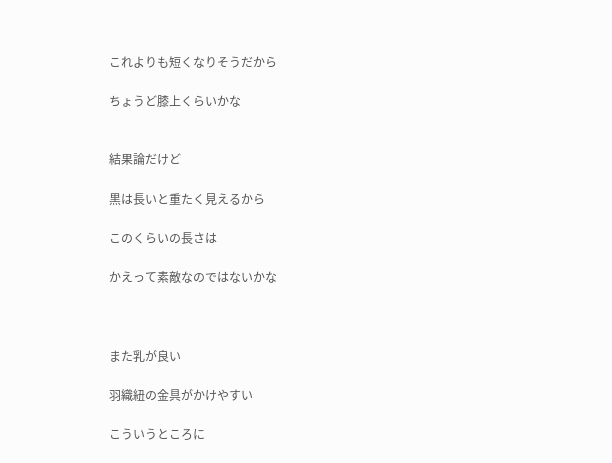これよりも短くなりそうだから

ちょうど膝上くらいかな


結果論だけど

黒は長いと重たく見えるから

このくらいの長さは

かえって素敵なのではないかな



また乳が良い

羽織紐の金具がかけやすい

こういうところに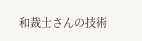和裁士さんの技術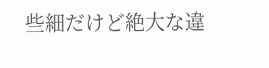些細だけど絶大な違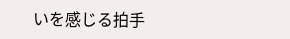いを感じる拍手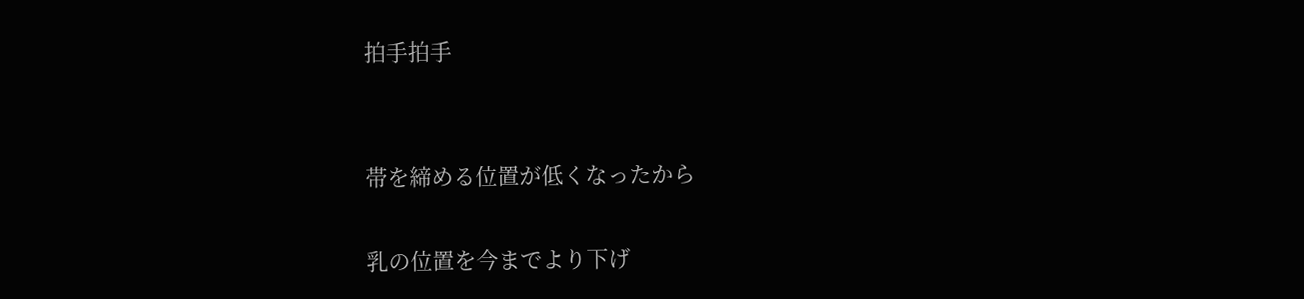拍手拍手


帯を締める位置が低くなったから

乳の位置を今までより下げ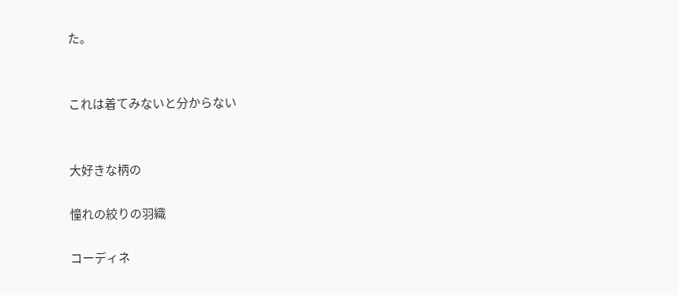た。


これは着てみないと分からない


大好きな柄の

憧れの絞りの羽織

コーディネ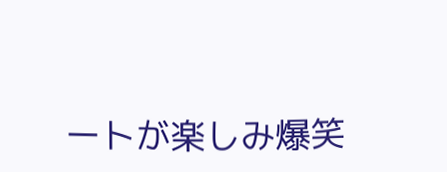ートが楽しみ爆笑